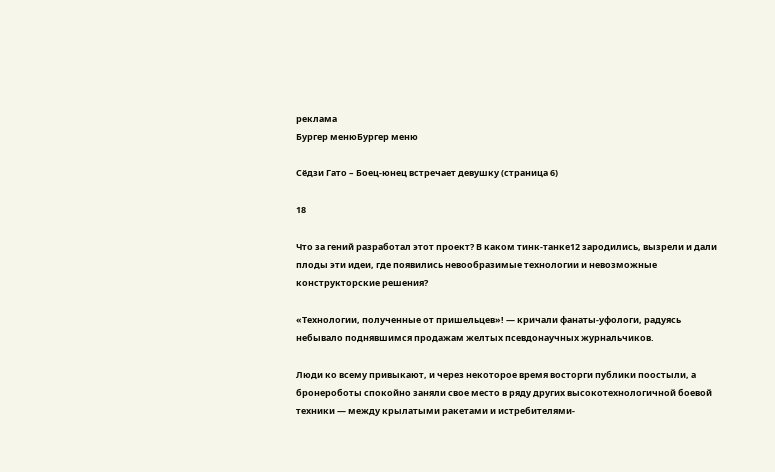реклама
Бургер менюБургер меню

Сёдзи Гато – Боец-юнец встречает девушку (страница 6)

18

Что за гений разработал этот проект? В каком тинк-танке12 зародились, вызрели и дали плоды эти идеи, где появились невообразимые технологии и невозможные конструкторские решения?

«Технологии, полученные от пришельцев»! — кричали фанаты-уфологи, радуясь небывало поднявшимся продажам желтых псевдонаучных журнальчиков.

Люди ко всему привыкают, и через некоторое время восторги публики поостыли, а бронероботы спокойно заняли свое место в ряду других высокотехнологичной боевой техники — между крылатыми ракетами и истребителями-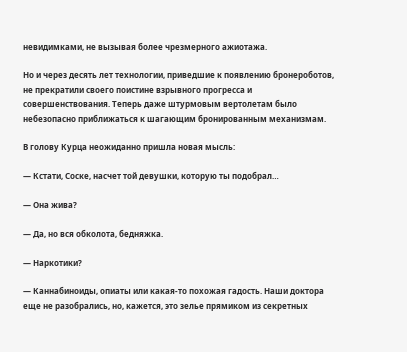невидимками, не вызывая более чрезмерного ажиотажа.

Но и через десять лет технологии, приведшие к появлению бронероботов, не прекратили своего поистине взрывного прогресса и совершенствования. Теперь даже штурмовым вертолетам было небезопасно приближаться к шагающим бронированным механизмам.

В голову Курца неожиданно пришла новая мысль:

— Кстати, Соске, насчет той девушки, которую ты подобрал…

— Она жива?

— Да, но вся обколота, бедняжка.

— Наркотики?

— Каннабиноиды, опиаты или какая-то похожая гадость. Наши доктора еще не разобрались, но, кажется, это зелье прямиком из секретных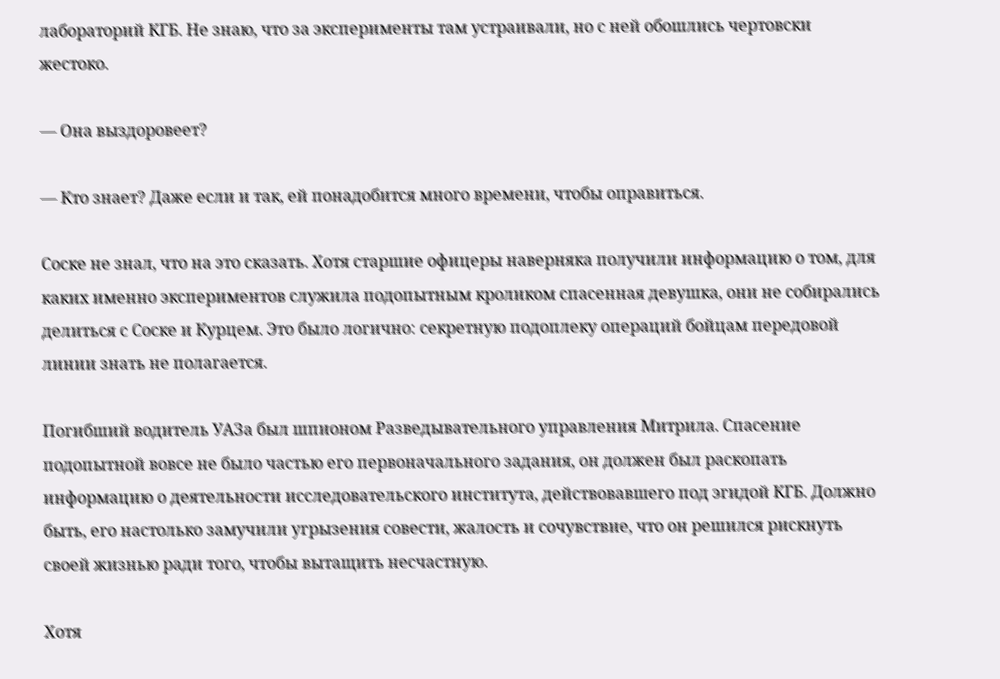лабораторий КГБ. Не знаю, что за эксперименты там устраивали, но с ней обошлись чертовски жестоко.

— Она выздоровеет?

— Кто знает? Даже если и так, ей понадобится много времени, чтобы оправиться.

Соске не знал, что на это сказать. Хотя старшие офицеры наверняка получили информацию о том, для каких именно экспериментов служила подопытным кроликом спасенная девушка, они не собирались делиться с Соске и Курцем. Это было логично: секретную подоплеку операций бойцам передовой линии знать не полагается.

Погибший водитель УАЗа был шпионом Разведывательного управления Митрила. Спасение подопытной вовсе не было частью его первоначального задания, он должен был раскопать информацию о деятельности исследовательского института, действовавшего под эгидой КГБ. Должно быть, его настолько замучили угрызения совести, жалость и сочувствие, что он решился рискнуть своей жизнью ради того, чтобы вытащить несчастную.

Хотя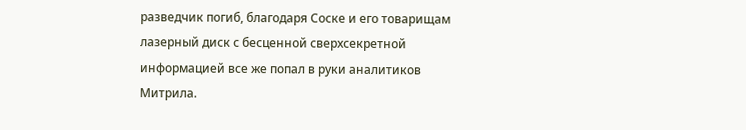разведчик погиб, благодаря Соске и его товарищам лазерный диск с бесценной сверхсекретной информацией все же попал в руки аналитиков Митрила.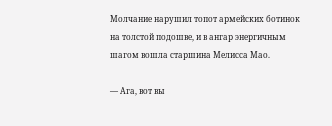Молчание нарушил топот армейских ботинок на толстой подошве, и в ангар энергичным шагом вошла старшина Мелисса Мао.

— Ага, вот вы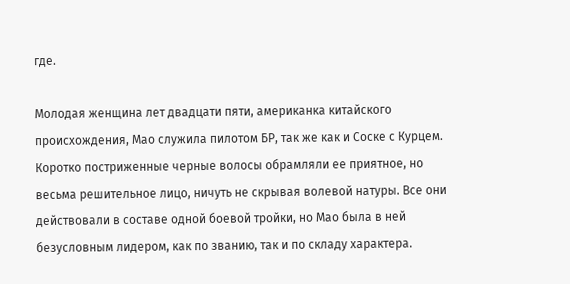где.

Молодая женщина лет двадцати пяти, американка китайского происхождения, Мао служила пилотом БР, так же как и Соске с Курцем. Коротко постриженные черные волосы обрамляли ее приятное, но весьма решительное лицо, ничуть не скрывая волевой натуры. Все они действовали в составе одной боевой тройки, но Мао была в ней безусловным лидером, как по званию, так и по складу характера.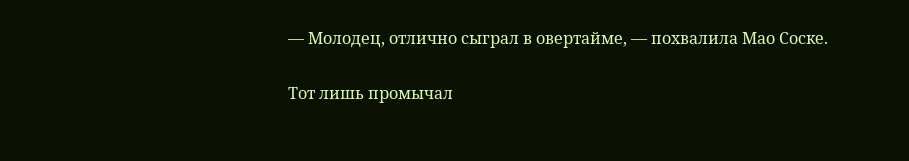— Молодец, отлично сыграл в овертайме, — похвалила Мао Соске.

Тот лишь промычал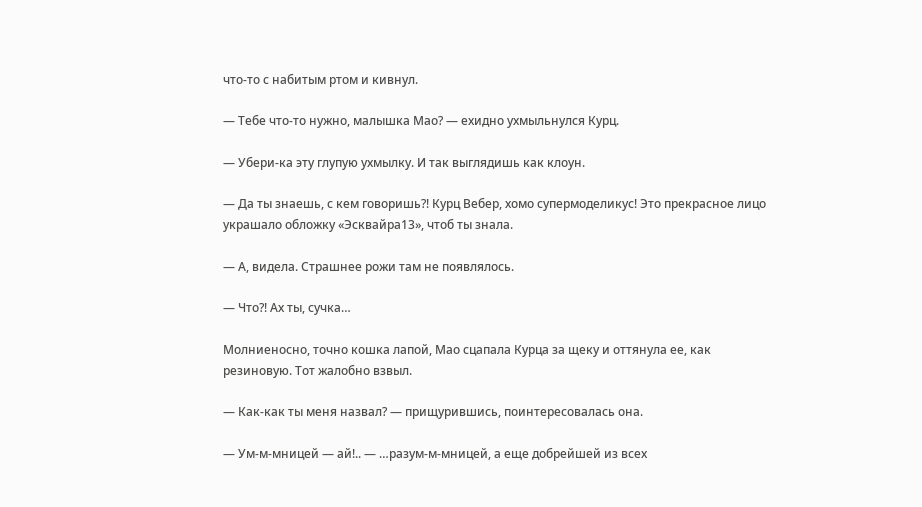что-то с набитым ртом и кивнул.

— Тебе что-то нужно, малышка Мао? — ехидно ухмыльнулся Курц.

— Убери-ка эту глупую ухмылку. И так выглядишь как клоун.

— Да ты знаешь, с кем говоришь?! Курц Вебер, хомо супермоделикус! Это прекрасное лицо украшало обложку «Эсквайра13», чтоб ты знала.

— А, видела. Страшнее рожи там не появлялось.

— Что?! Ах ты, сучка…

Молниеносно, точно кошка лапой, Мао сцапала Курца за щеку и оттянула ее, как резиновую. Тот жалобно взвыл.

— Как-как ты меня назвал? — прищурившись, поинтересовалась она.

— Ум-м-мницей — ай!.. — …разум-м-мницей, а еще добрейшей из всех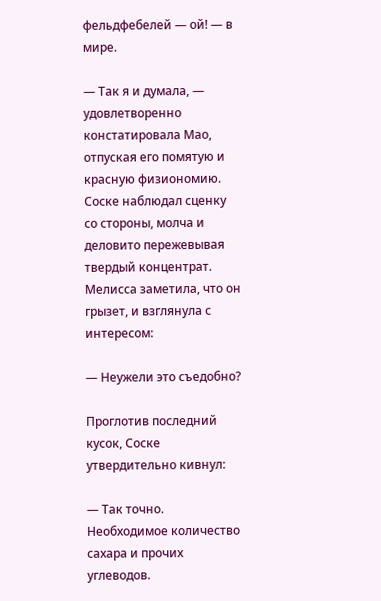фельдфебелей — ой! — в мире.

— Так я и думала, — удовлетворенно констатировала Мао, отпуская его помятую и красную физиономию. Соске наблюдал сценку со стороны, молча и деловито пережевывая твердый концентрат. Мелисса заметила, что он грызет, и взглянула с интересом:

— Неужели это съедобно?

Проглотив последний кусок, Соске утвердительно кивнул:

— Так точно. Необходимое количество сахара и прочих углеводов.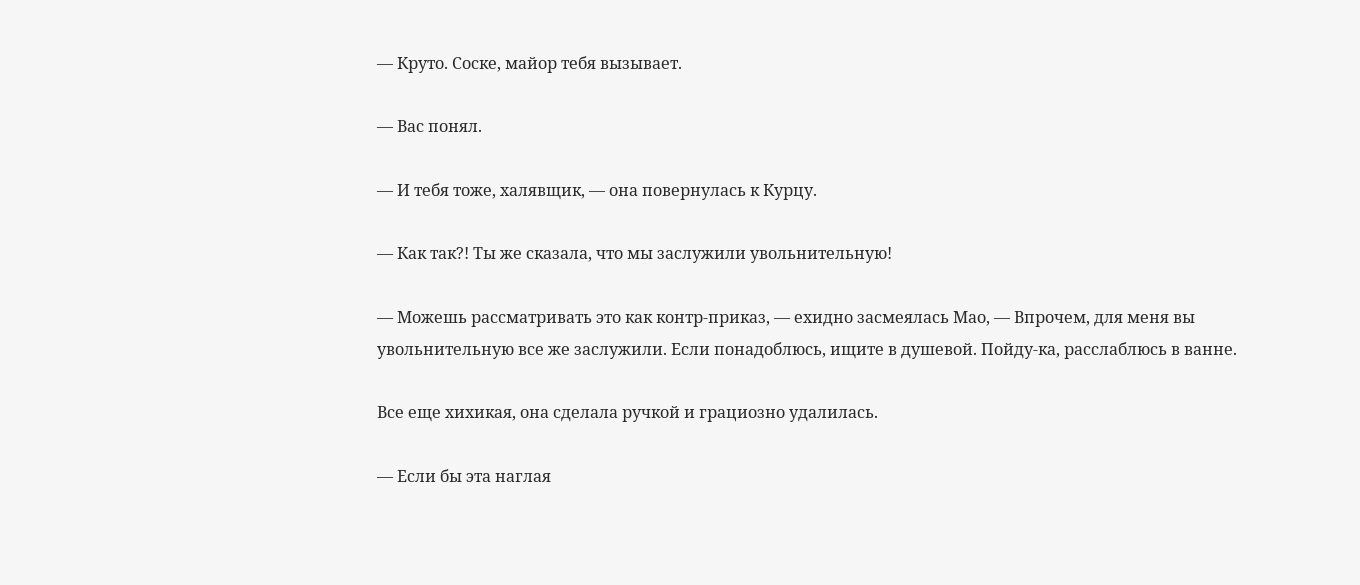— Круто. Соске, майор тебя вызывает.

— Вас понял.

— И тебя тоже, халявщик, — она повернулась к Курцу.

— Как так?! Ты же сказала, что мы заслужили увольнительную!

— Можешь рассматривать это как контр-приказ, — ехидно засмеялась Мао, — Впрочем, для меня вы увольнительную все же заслужили. Если понадоблюсь, ищите в душевой. Пойду-ка, расслаблюсь в ванне.

Все еще хихикая, она сделала ручкой и грациозно удалилась.

— Если бы эта наглая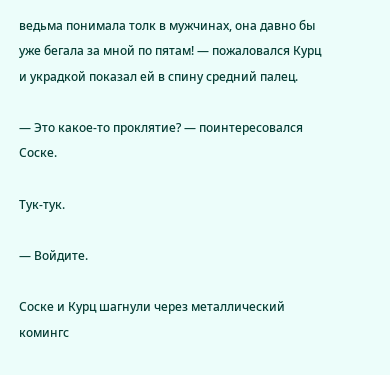ведьма понимала толк в мужчинах, она давно бы уже бегала за мной по пятам! — пожаловался Курц и украдкой показал ей в спину средний палец.

— Это какое-то проклятие? — поинтересовался Соске.

Тук-тук.

— Войдите.

Соске и Курц шагнули через металлический комингс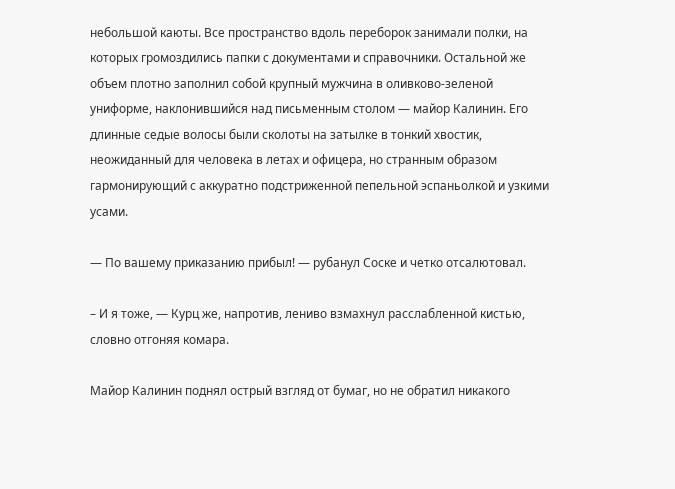небольшой каюты. Все пространство вдоль переборок занимали полки, на которых громоздились папки с документами и справочники. Остальной же объем плотно заполнил собой крупный мужчина в оливково-зеленой униформе, наклонившийся над письменным столом — майор Калинин. Его длинные седые волосы были сколоты на затылке в тонкий хвостик, неожиданный для человека в летах и офицера, но странным образом гармонирующий с аккуратно подстриженной пепельной эспаньолкой и узкими усами.

— По вашему приказанию прибыл! — рубанул Соске и четко отсалютовал.

– И я тоже, — Курц же, напротив, лениво взмахнул расслабленной кистью, словно отгоняя комара.

Майор Калинин поднял острый взгляд от бумаг, но не обратил никакого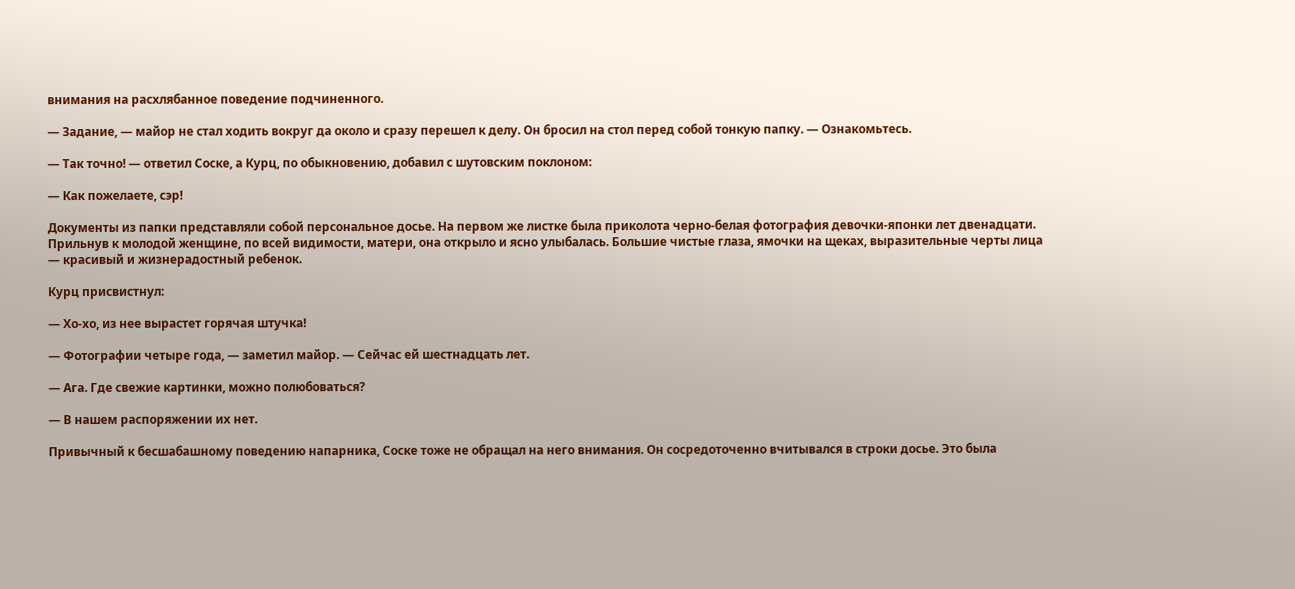внимания на расхлябанное поведение подчиненного.

— Задание, — майор не стал ходить вокруг да около и сразу перешел к делу. Он бросил на стол перед собой тонкую папку. — Ознакомьтесь.

— Так точно! — ответил Соске, а Курц, по обыкновению, добавил с шутовским поклоном:

— Как пожелаете, сэр!

Документы из папки представляли собой персональное досье. На первом же листке была приколота черно-белая фотография девочки-японки лет двенадцати. Прильнув к молодой женщине, по всей видимости, матери, она открыло и ясно улыбалась. Большие чистые глаза, ямочки на щеках, выразительные черты лица — красивый и жизнерадостный ребенок.

Курц присвистнул:

— Хо-хо, из нее вырастет горячая штучка!

— Фотографии четыре года, — заметил майор. — Сейчас ей шестнадцать лет.

— Ага. Где свежие картинки, можно полюбоваться?

— В нашем распоряжении их нет.

Привычный к бесшабашному поведению напарника, Соске тоже не обращал на него внимания. Он сосредоточенно вчитывался в строки досье. Это была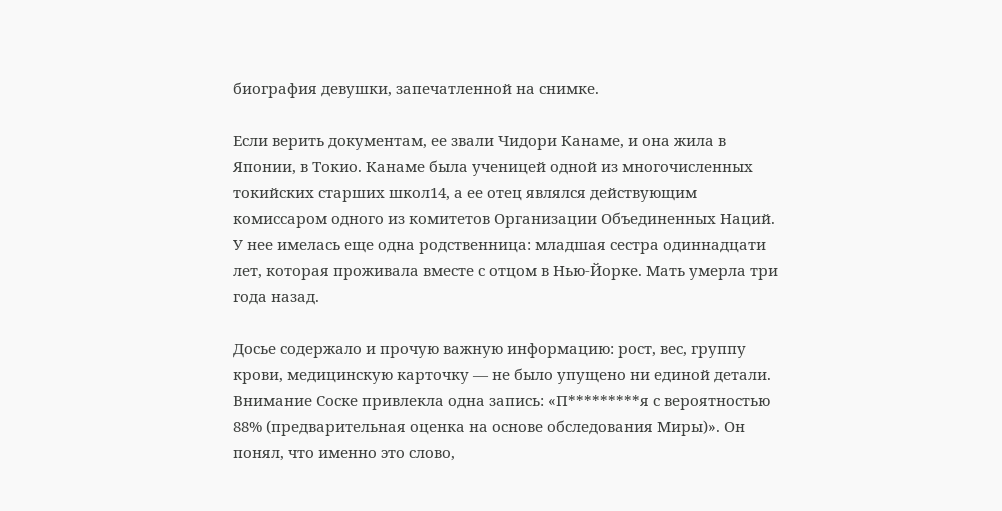биография девушки, запечатленной на снимке.

Если верить документам, ее звали Чидори Канаме, и она жила в Японии, в Токио. Канаме была ученицей одной из многочисленных токийских старших школ14, а ее отец являлся действующим комиссаром одного из комитетов Организации Объединенных Наций. У нее имелась еще одна родственница: младшая сестра одиннадцати лет, которая проживала вместе с отцом в Нью-Йорке. Мать умерла три года назад.

Досье содержало и прочую важную информацию: рост, вес, группу крови, медицинскую карточку — не было упущено ни единой детали. Внимание Соске привлекла одна запись: «П*********я с вероятностью 88% (предварительная оценка на основе обследования Миры)». Он понял, что именно это слово,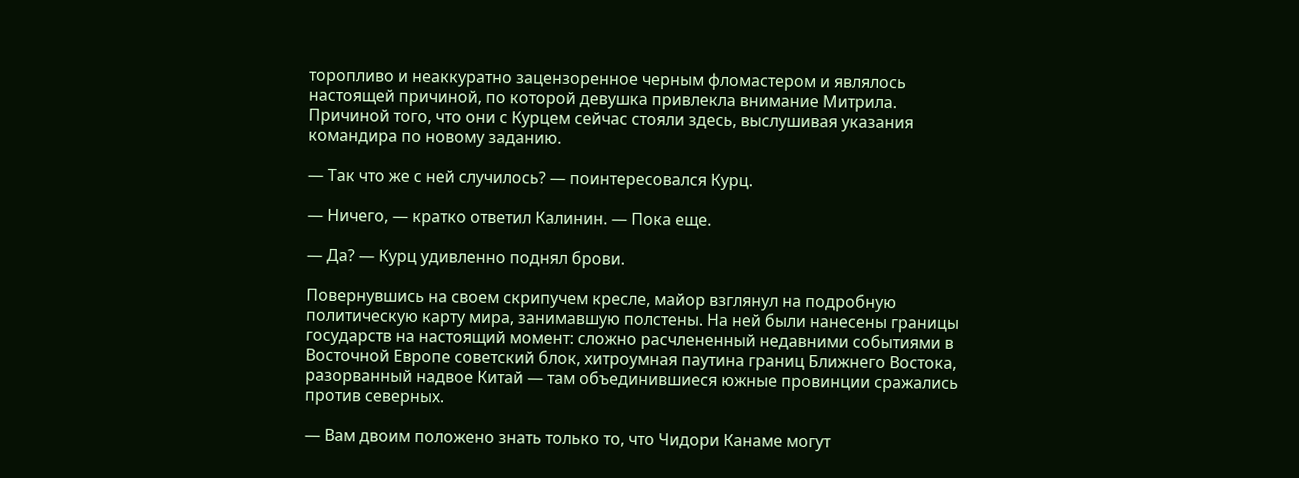торопливо и неаккуратно зацензоренное черным фломастером и являлось настоящей причиной, по которой девушка привлекла внимание Митрила. Причиной того, что они с Курцем сейчас стояли здесь, выслушивая указания командира по новому заданию.

— Так что же с ней случилось? — поинтересовался Курц.

— Ничего, — кратко ответил Калинин. — Пока еще.

— Да? — Курц удивленно поднял брови.

Повернувшись на своем скрипучем кресле, майор взглянул на подробную политическую карту мира, занимавшую полстены. На ней были нанесены границы государств на настоящий момент: сложно расчлененный недавними событиями в Восточной Европе советский блок, хитроумная паутина границ Ближнего Востока, разорванный надвое Китай — там объединившиеся южные провинции сражались против северных.

— Вам двоим положено знать только то, что Чидори Канаме могут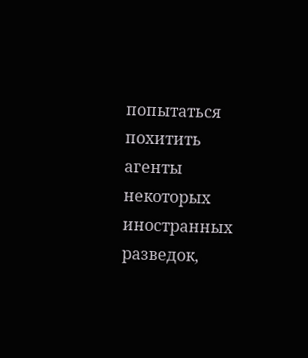попытаться похитить агенты некоторых иностранных разведок,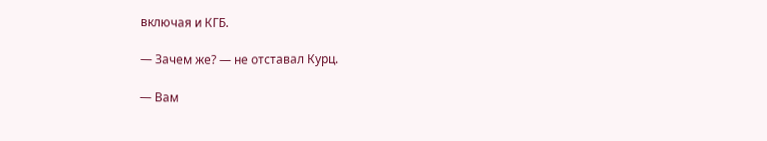включая и КГБ.

— Зачем же? — не отставал Курц.

— Вам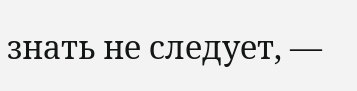знать не следует, —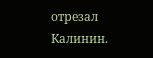отрезал Калинин.